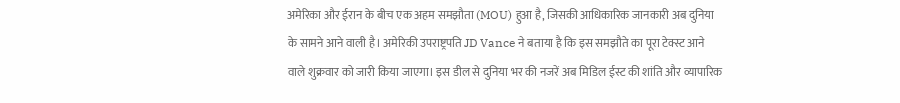अमेरिका और ईरान के बीच एक अहम समझौता (MOU) हुआ है, जिसकी आधिकारिक जानकारी अब दुनिया के सामने आने वाली है। अमेरिकी उपराष्ट्रपति JD Vance ने बताया है कि इस समझौते का पूरा टेक्स्ट आने वाले शुक्रवार को जारी किया जाएगा। इस डील से दुनिया भर की नजरें अब मिडिल ईस्ट की शांति और व्यापारिक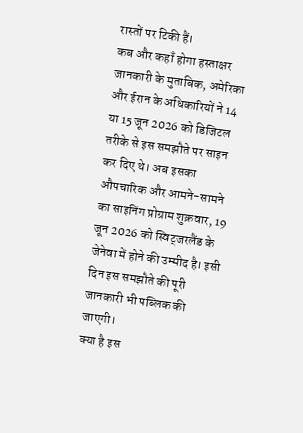रास्तों पर टिकी हैं।
कब और कहाँ होगा हस्ताक्षर
जानकारी के मुताबिक, अमेरिका और ईरान के अधिकारियों ने 14 या 15 जून 2026 को डिजिटल तरीके से इस समझौते पर साइन कर दिए थे। अब इसका औपचारिक और आमने-सामने का साइनिंग प्रोग्राम शुक्रवार, 19 जून 2026 को स्विट्जरलैंड के जेनेवा में होने की उम्मीद है। इसी दिन इस समझौते की पूरी जानकारी भी पब्लिक की जाएगी।
क्या है इस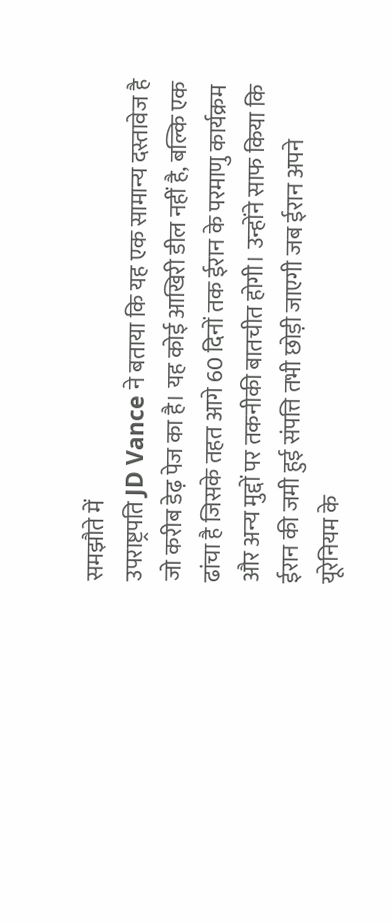समझौते में
उपराष्ट्रपति JD Vance ने बताया कि यह एक सामान्य दस्तावेज है जो करीब डेढ़ पेज का है। यह कोई आखिरी डील नहीं है, बल्कि एक ढांचा है जिसके तहत आगे 60 दिनों तक ईरान के परमाणु कार्यक्रम और अन्य मुद्दों पर तकनीकी बातचीत होगी। उन्होंने साफ किया कि ईरान की जमी हुई संपत्ति तभी छोड़ी जाएगी जब ईरान अपने यूरेनियम के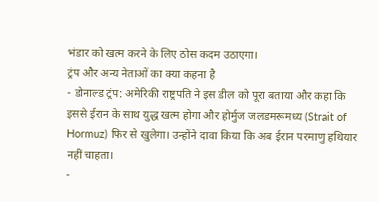भंडार को खत्म करने के लिए ठोस कदम उठाएगा।
ट्रंप और अन्य नेताओं का क्या कहना है
- डोनाल्ड ट्रंप: अमेरिकी राष्ट्रपति ने इस डील को पूरा बताया और कहा कि इससे ईरान के साथ युद्ध खत्म होगा और होर्मुज जलडमरूमध्य (Strait of Hormuz) फिर से खुलेगा। उन्होंने दावा किया कि अब ईरान परमाणु हथियार नहीं चाहता।
-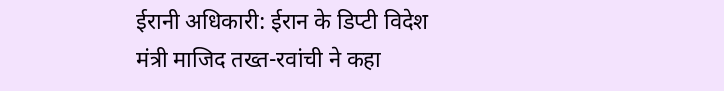ईरानी अधिकारी: ईरान के डिप्टी विदेश मंत्री माजिद तख्त-रवांची ने कहा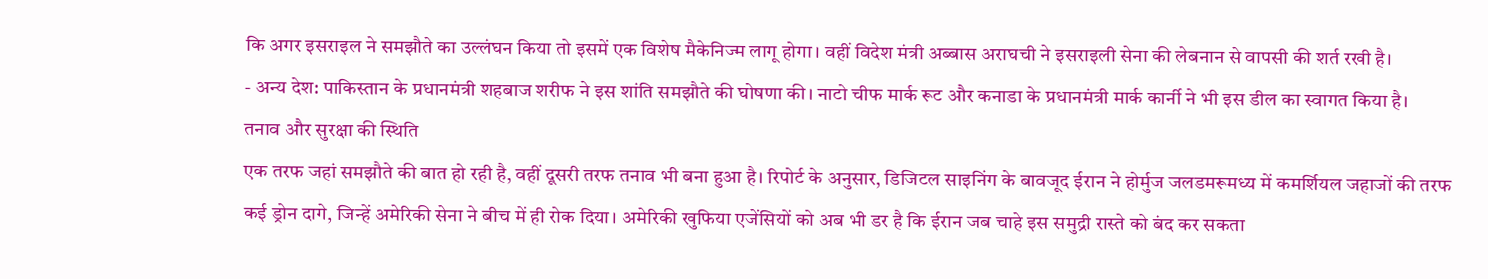कि अगर इसराइल ने समझौते का उल्लंघन किया तो इसमें एक विशेष मैकेनिज्म लागू होगा। वहीं विदेश मंत्री अब्बास अराघची ने इसराइली सेना की लेबनान से वापसी की शर्त रखी है।
- अन्य देश: पाकिस्तान के प्रधानमंत्री शहबाज शरीफ ने इस शांति समझौते की घोषणा की। नाटो चीफ मार्क रूट और कनाडा के प्रधानमंत्री मार्क कार्नी ने भी इस डील का स्वागत किया है।
तनाव और सुरक्षा की स्थिति
एक तरफ जहां समझौते की बात हो रही है, वहीं दूसरी तरफ तनाव भी बना हुआ है। रिपोर्ट के अनुसार, डिजिटल साइनिंग के बावजूद ईरान ने होर्मुज जलडमरूमध्य में कमर्शियल जहाजों की तरफ कई ड्रोन दागे, जिन्हें अमेरिकी सेना ने बीच में ही रोक दिया। अमेरिकी खुफिया एजेंसियों को अब भी डर है कि ईरान जब चाहे इस समुद्री रास्ते को बंद कर सकता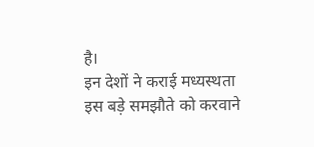है।
इन देशों ने कराई मध्यस्थता
इस बड़े समझौते को करवाने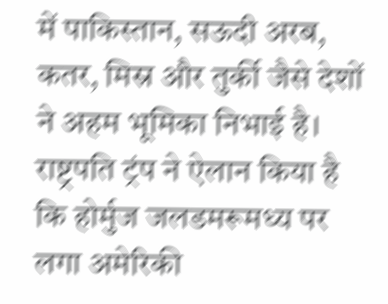में पाकिस्तान, सऊदी अरब, कतर, मिस्र और तुर्की जैसे देशों ने अहम भूमिका निभाई है। राष्ट्रपति ट्रंप ने ऐलान किया है कि होर्मुज जलडमरूमध्य पर लगा अमेरिकी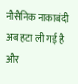नौसैनिक नाकाबंदी अब हटा ली गई है और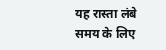यह रास्ता लंबे समय के लिए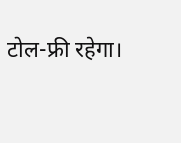टोल-फ्री रहेगा।